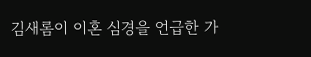김새롬이 이혼 심경을 언급한 가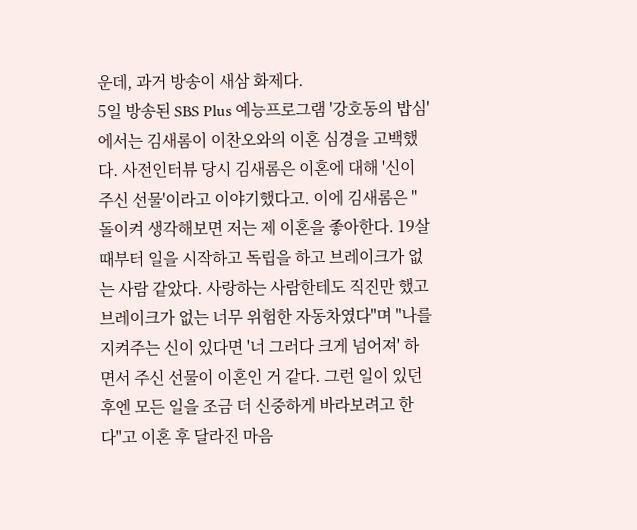운데, 과거 방송이 새삼 화제다.
5일 방송된 SBS Plus 예능프로그램 '강호동의 밥심'에서는 김새롬이 이찬오와의 이혼 심경을 고백했다. 사전인터뷰 당시 김새롬은 이혼에 대해 '신이 주신 선물'이라고 이야기했다고. 이에 김새롬은 "돌이켜 생각해보면 저는 제 이혼을 좋아한다. 19살 때부터 일을 시작하고 독립을 하고 브레이크가 없는 사람 같았다. 사랑하는 사람한테도 직진만 했고 브레이크가 없는 너무 위험한 자동차였다"며 "나를 지켜주는 신이 있다면 '너 그러다 크게 넘어져' 하면서 주신 선물이 이혼인 거 같다. 그런 일이 있던 후엔 모든 일을 조금 더 신중하게 바라보려고 한다"고 이혼 후 달라진 마음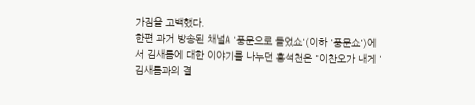가짐을 고백했다.
한편 과거 방송된 채널A '풍문으로 들었쇼'(이하 '풍문쇼')에서 김새롬에 대한 이야기를 나누던 홍석천은 "이찬오가 내게 '김새롬과의 결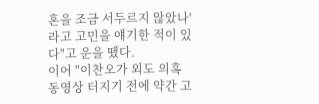혼을 조금 서두르지 않았나'라고 고민을 얘기한 적이 있다"고 운을 뗐다.
이어 "이찬오가 외도 의혹 동영상 터지기 전에 약간 고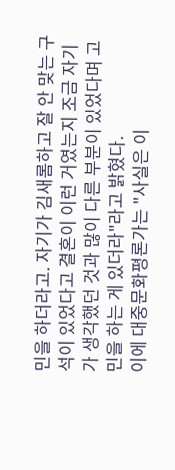민을 하더라고. 자기가 김새롬하고 잘 안 맞는 구석이 있었다고 결혼이 이런 거였는지 조금 자기가 생각했던 것과 많이 다른 부분이 있었다며 고민을 하는 게 있더라"라고 밝혔다.
이에 대중문화평론가는 "사실은 이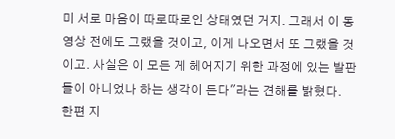미 서로 마음이 따로따로인 상태였던 거지. 그래서 이 동영상 전에도 그랬을 것이고, 이게 나오면서 또 그랬을 것이고. 사실은 이 모든 게 헤어지기 위한 과정에 있는 발판들이 아니었나 하는 생각이 든다"라는 견해를 밝혔다.
한편 지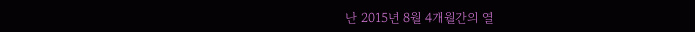난 2015년 8월 4개월간의 열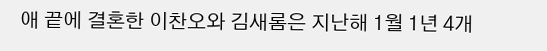애 끝에 결혼한 이찬오와 김새롬은 지난해 1월 1년 4개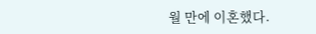월 만에 이혼했다.